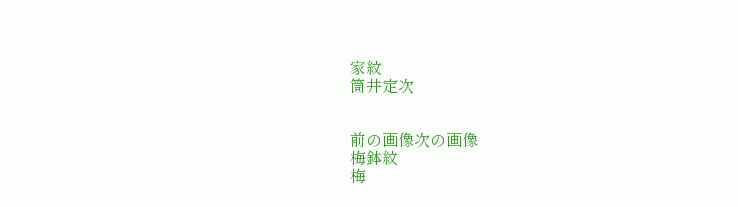家紋
筒井定次


前の画像次の画像
梅鉢紋
梅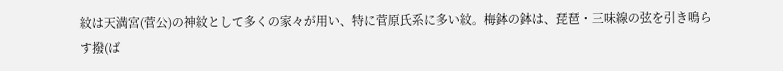紋は天満宮(菅公)の神紋として多くの家々が用い、特に菅原氏系に多い紋。梅鉢の鉢は、琵琶・三味線の弦を引き鳴らす撥(ば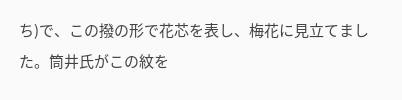ち)で、この撥の形で花芯を表し、梅花に見立てました。筒井氏がこの紋を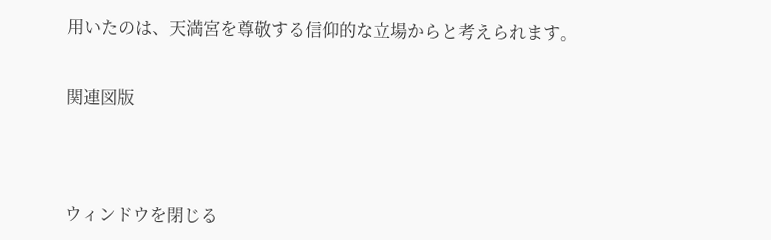用いたのは、天満宮を尊敬する信仰的な立場からと考えられます。


関連図版




ウィンドウを閉じる